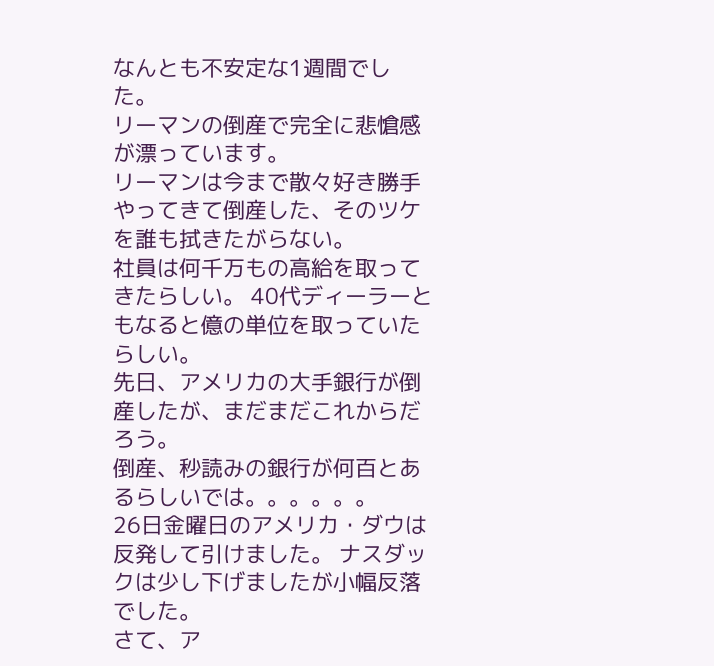なんとも不安定な1週間でした。
リーマンの倒産で完全に悲愴感が漂っています。
リーマンは今まで散々好き勝手やってきて倒産した、そのツケを誰も拭きたがらない。
社員は何千万もの高給を取ってきたらしい。 40代ディーラーともなると億の単位を取っていたらしい。
先日、アメリカの大手銀行が倒産したが、まだまだこれからだろう。
倒産、秒読みの銀行が何百とあるらしいでは。。。。。。
26日金曜日のアメリカ・ダウは反発して引けました。 ナスダックは少し下げましたが小幅反落でした。
さて、ア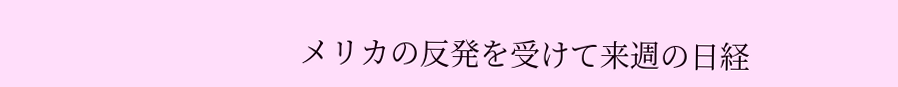メリカの反発を受けて来週の日経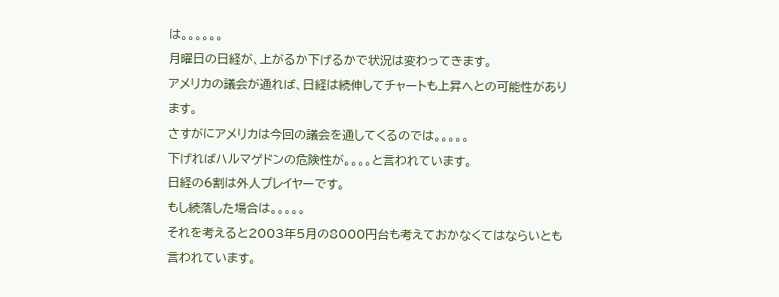は。。。。。。
月曜日の日経が、上がるか下げるかで状況は変わってきます。
アメリカの議会が通れば、日経は続伸してチャートも上昇へとの可能性があります。
さすがにアメリカは今回の議会を通してくるのでは。。。。。
下げればハルマゲドンの危険性が。。。。と言われています。
日経の6割は外人プレイヤーです。
もし続落した場合は。。。。。
それを考えると2003年5月の8000円台も考えておかなくてはならいとも言われています。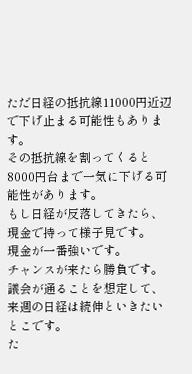ただ日経の抵抗線11000円近辺で下げ止まる可能性もあります。
その抵抗線を割ってくると8000円台まで一気に下げる可能性があります。
もし日経が反落してきたら、現金で持って様子見です。
現金が一番強いです。
チャンスが来たら勝負です。
議会が通ることを想定して、来週の日経は続伸といきたいとこです。
た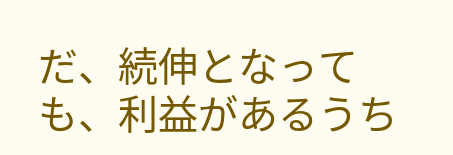だ、続伸となっても、利益があるうち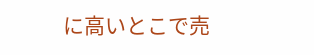に高いとこで売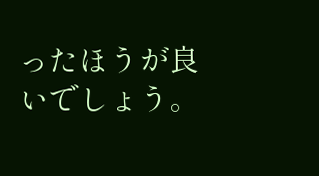ったほうが良いでしょう。